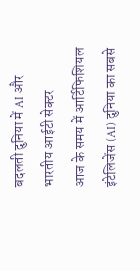बदलती दुनिया में AI और भारतीय आईटी सेक्टर
आज के समय में आर्टिफिशियल इंटेलिजेंस (AI) दुनिया का सबसे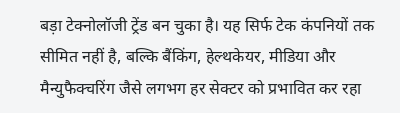बड़ा टेक्नोलॉजी ट्रेंड बन चुका है। यह सिर्फ टेक कंपनियों तक सीमित नहीं है, बल्कि बैंकिंग, हेल्थकेयर, मीडिया और मैन्युफैक्चरिंग जैसे लगभग हर सेक्टर को प्रभावित कर रहा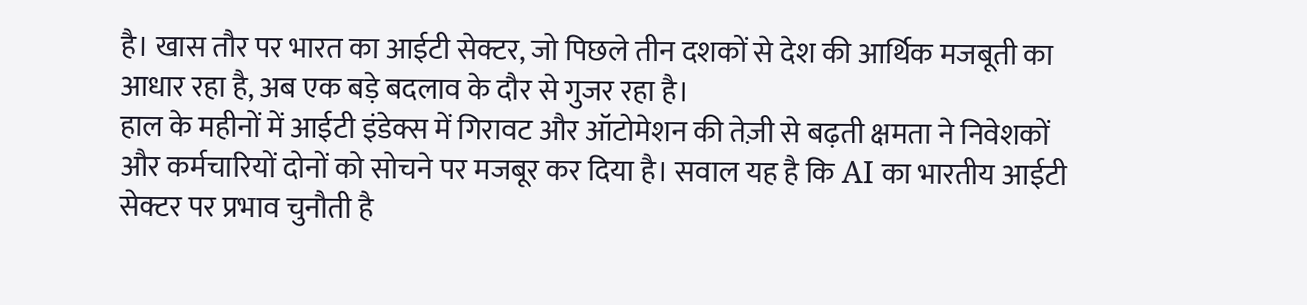है। खास तौर पर भारत का आईटी सेक्टर, जो पिछले तीन दशकों से देश की आर्थिक मजबूती का आधार रहा है, अब एक बड़े बदलाव के दौर से गुजर रहा है।
हाल के महीनों में आईटी इंडेक्स में गिरावट और ऑटोमेशन की तेज़ी से बढ़ती क्षमता ने निवेशकों और कर्मचारियों दोनों को सोचने पर मजबूर कर दिया है। सवाल यह है कि AI का भारतीय आईटी सेक्टर पर प्रभाव चुनौती है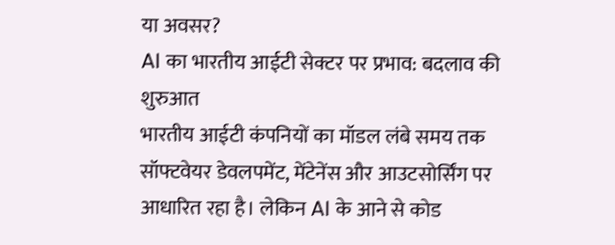या अवसर?
AI का भारतीय आईटी सेक्टर पर प्रभाव: बदलाव की शुरुआत
भारतीय आईटी कंपनियों का मॉडल लंबे समय तक सॉफ्टवेयर डेवलपमेंट, मेंटेनेंस और आउटसोर्सिंग पर आधारित रहा है। लेकिन AI के आने से कोड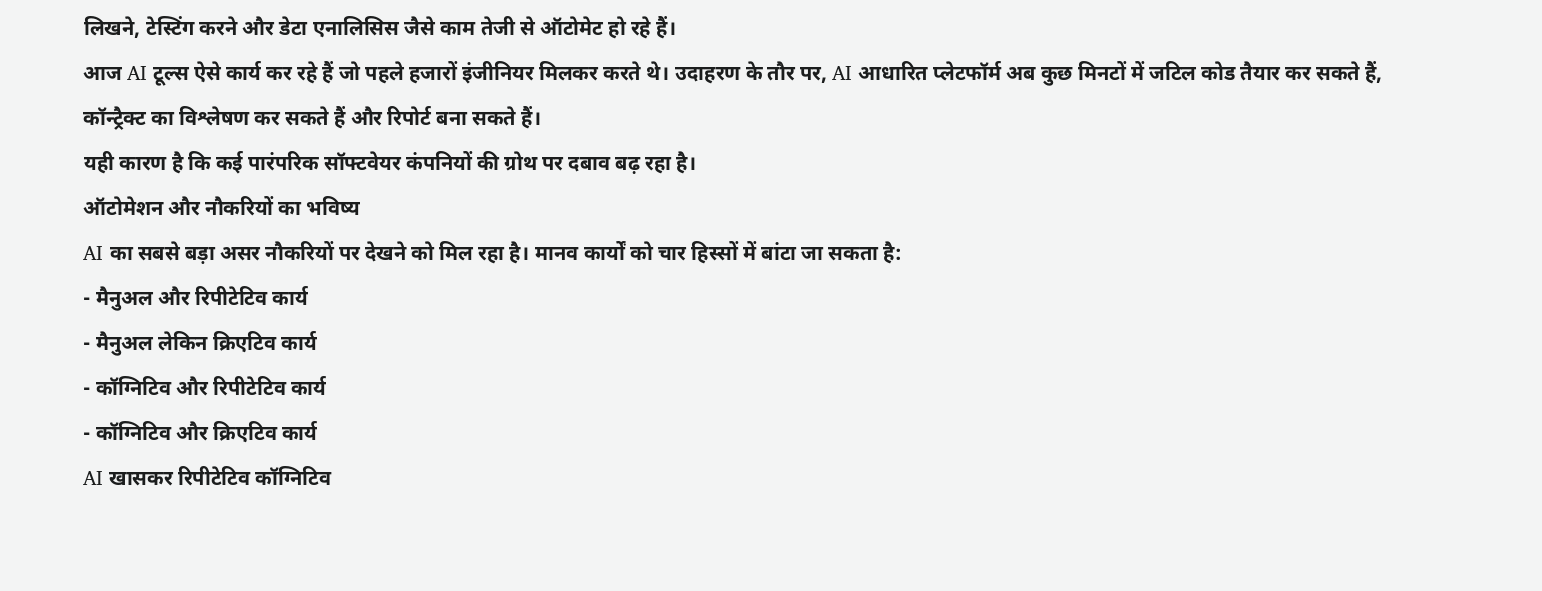लिखने, टेस्टिंग करने और डेटा एनालिसिस जैसे काम तेजी से ऑटोमेट हो रहे हैं।
आज AI टूल्स ऐसे कार्य कर रहे हैं जो पहले हजारों इंजीनियर मिलकर करते थे। उदाहरण के तौर पर, AI आधारित प्लेटफॉर्म अब कुछ मिनटों में जटिल कोड तैयार कर सकते हैं, कॉन्ट्रैक्ट का विश्लेषण कर सकते हैं और रिपोर्ट बना सकते हैं।
यही कारण है कि कई पारंपरिक सॉफ्टवेयर कंपनियों की ग्रोथ पर दबाव बढ़ रहा है।
ऑटोमेशन और नौकरियों का भविष्य
AI का सबसे बड़ा असर नौकरियों पर देखने को मिल रहा है। मानव कार्यों को चार हिस्सों में बांटा जा सकता है:
- मैनुअल और रिपीटेटिव कार्य
- मैनुअल लेकिन क्रिएटिव कार्य
- कॉग्निटिव और रिपीटेटिव कार्य
- कॉग्निटिव और क्रिएटिव कार्य
AI खासकर रिपीटेटिव कॉग्निटिव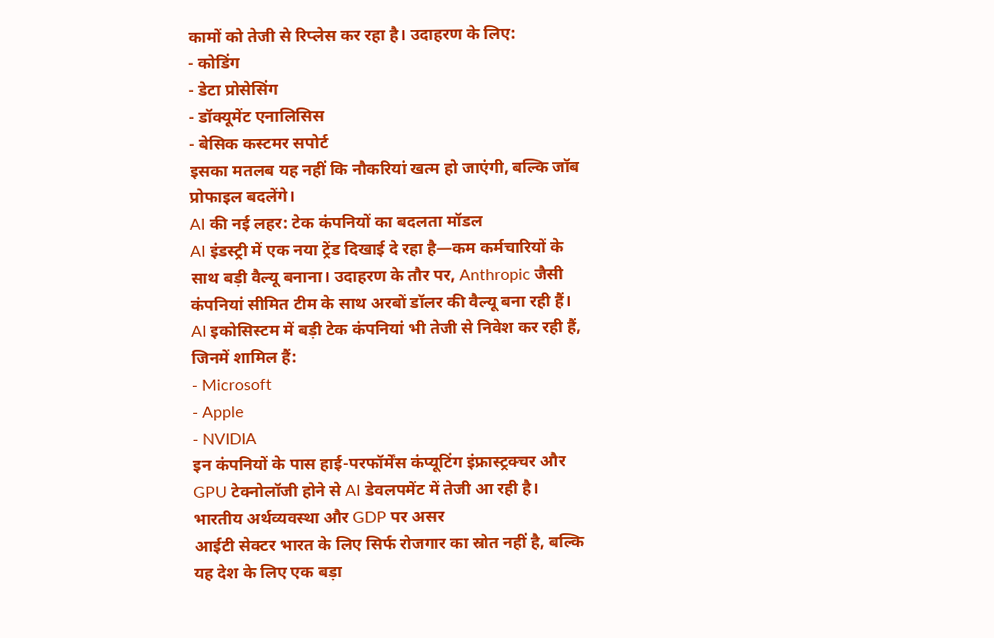कामों को तेजी से रिप्लेस कर रहा है। उदाहरण के लिए:
- कोडिंग
- डेटा प्रोसेसिंग
- डॉक्यूमेंट एनालिसिस
- बेसिक कस्टमर सपोर्ट
इसका मतलब यह नहीं कि नौकरियां खत्म हो जाएंगी, बल्कि जॉब प्रोफाइल बदलेंगे।
AI की नई लहर: टेक कंपनियों का बदलता मॉडल
AI इंडस्ट्री में एक नया ट्रेंड दिखाई दे रहा है—कम कर्मचारियों के साथ बड़ी वैल्यू बनाना। उदाहरण के तौर पर, Anthropic जैसी कंपनियां सीमित टीम के साथ अरबों डॉलर की वैल्यू बना रही हैं।
AI इकोसिस्टम में बड़ी टेक कंपनियां भी तेजी से निवेश कर रही हैं, जिनमें शामिल हैं:
- Microsoft
- Apple
- NVIDIA
इन कंपनियों के पास हाई-परफॉर्मेंस कंप्यूटिंग इंफ्रास्ट्रक्चर और GPU टेक्नोलॉजी होने से AI डेवलपमेंट में तेजी आ रही है।
भारतीय अर्थव्यवस्था और GDP पर असर
आईटी सेक्टर भारत के लिए सिर्फ रोजगार का स्रोत नहीं है, बल्कि यह देश के लिए एक बड़ा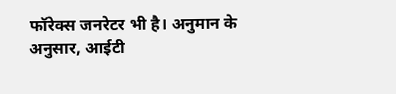फॉरेक्स जनरेटर भी है। अनुमान के अनुसार, आईटी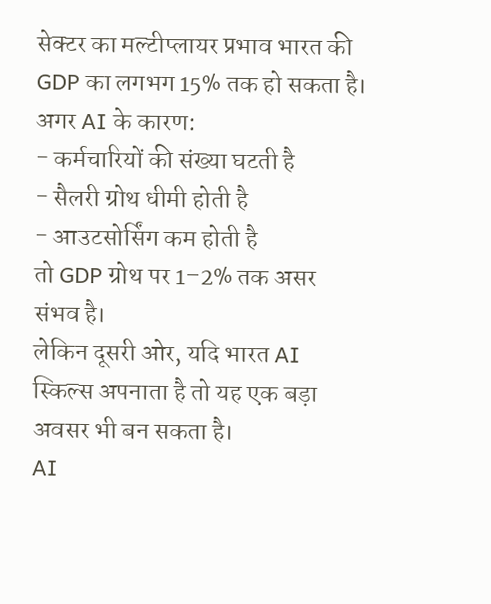सेक्टर का मल्टीप्लायर प्रभाव भारत की GDP का लगभग 15% तक हो सकता है।
अगर AI के कारण:
- कर्मचारियों की संख्या घटती है
- सैलरी ग्रोथ धीमी होती है
- आउटसोर्सिंग कम होती है
तो GDP ग्रोथ पर 1–2% तक असर संभव है।
लेकिन दूसरी ओर, यदि भारत AI स्किल्स अपनाता है तो यह एक बड़ा अवसर भी बन सकता है।
AI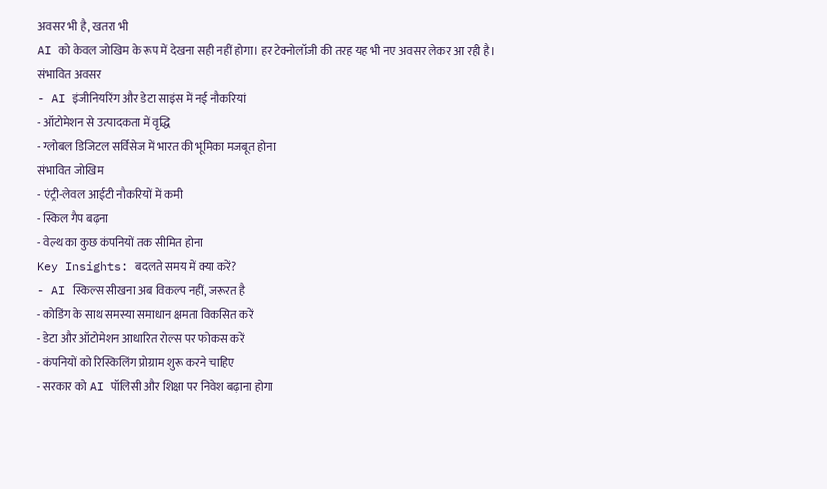अवसर भी है, खतरा भी
AI को केवल जोखिम के रूप में देखना सही नहीं होगा। हर टेक्नोलॉजी की तरह यह भी नए अवसर लेकर आ रही है।
संभावित अवसर
- AI इंजीनियरिंग और डेटा साइंस में नई नौकरियां
- ऑटोमेशन से उत्पादकता में वृद्धि
- ग्लोबल डिजिटल सर्विसेज में भारत की भूमिका मजबूत होना
संभावित जोखिम
- एंट्री-लेवल आईटी नौकरियों में कमी
- स्किल गैप बढ़ना
- वेल्थ का कुछ कंपनियों तक सीमित होना
Key Insights: बदलते समय में क्या करें?
- AI स्किल्स सीखना अब विकल्प नहीं, जरूरत है
- कोडिंग के साथ समस्या समाधान क्षमता विकसित करें
- डेटा और ऑटोमेशन आधारित रोल्स पर फोकस करें
- कंपनियों को रिस्किलिंग प्रोग्राम शुरू करने चाहिए
- सरकार को AI पॉलिसी और शिक्षा पर निवेश बढ़ाना होगा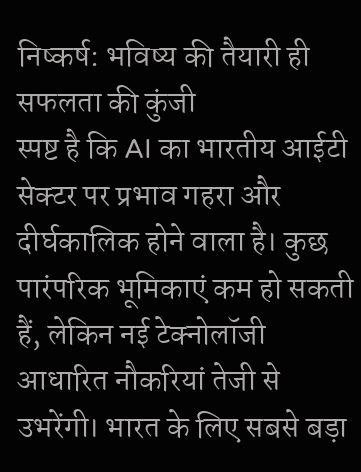निष्कर्ष: भविष्य की तैयारी ही सफलता की कुंजी
स्पष्ट है कि AI का भारतीय आईटी सेक्टर पर प्रभाव गहरा और दीर्घकालिक होने वाला है। कुछ पारंपरिक भूमिकाएं कम हो सकती हैं, लेकिन नई टेक्नोलॉजी आधारित नौकरियां तेजी से उभरेंगी। भारत के लिए सबसे बड़ा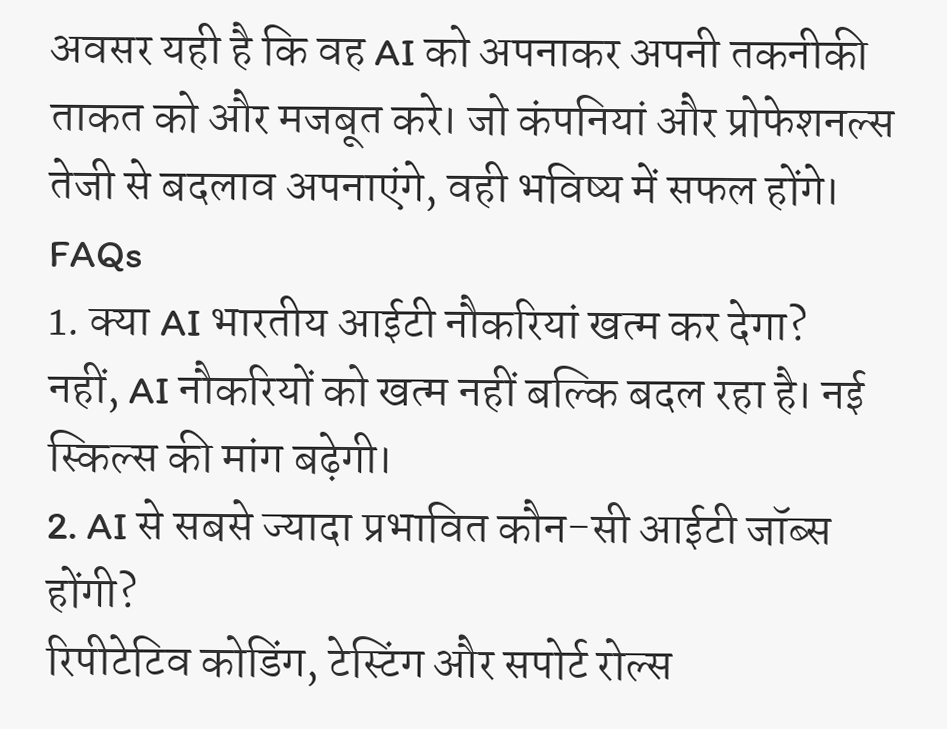अवसर यही है कि वह AI को अपनाकर अपनी तकनीकी ताकत को और मजबूत करे। जो कंपनियां और प्रोफेशनल्स तेजी से बदलाव अपनाएंगे, वही भविष्य में सफल होंगे।
FAQs
1. क्या AI भारतीय आईटी नौकरियां खत्म कर देगा?
नहीं, AI नौकरियों को खत्म नहीं बल्कि बदल रहा है। नई स्किल्स की मांग बढ़ेगी।
2. AI से सबसे ज्यादा प्रभावित कौन-सी आईटी जॉब्स होंगी?
रिपीटेटिव कोडिंग, टेस्टिंग और सपोर्ट रोल्स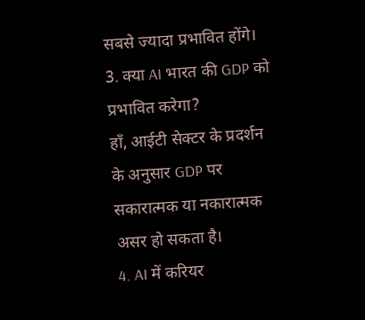सबसे ज्यादा प्रभावित होंगे।
3. क्या AI भारत की GDP को प्रभावित करेगा?
हाँ, आईटी सेक्टर के प्रदर्शन के अनुसार GDP पर सकारात्मक या नकारात्मक असर हो सकता है।
4. AI में करियर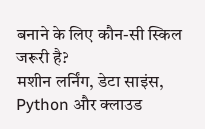बनाने के लिए कौन-सी स्किल जरूरी है?
मशीन लर्निंग, डेटा साइंस, Python और क्लाउड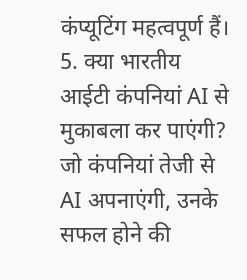कंप्यूटिंग महत्वपूर्ण हैं।
5. क्या भारतीय आईटी कंपनियां AI से मुकाबला कर पाएंगी?
जो कंपनियां तेजी से AI अपनाएंगी, उनके सफल होने की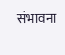संभावना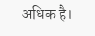अधिक है।